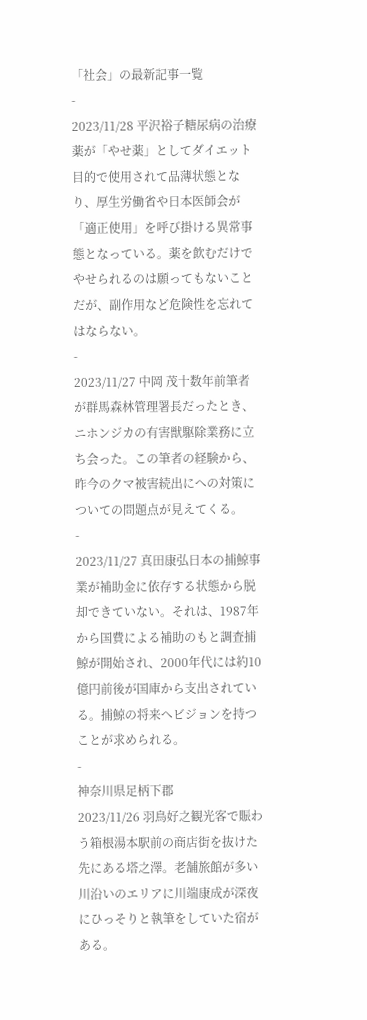「社会」の最新記事一覧
-
2023/11/28 平沢裕子糖尿病の治療薬が「やせ薬」としてダイエット目的で使用されて品薄状態となり、厚生労働省や日本医師会が「適正使用」を呼び掛ける異常事態となっている。薬を飲むだけでやせられるのは願ってもないことだが、副作用など危険性を忘れてはならない。
-
2023/11/27 中岡 茂十数年前筆者が群馬森林管理署長だったとき、ニホンジカの有害獣駆除業務に立ち会った。この筆者の経験から、昨今のクマ被害続出にへの対策についての問題点が見えてくる。
-
2023/11/27 真田康弘日本の捕鯨事業が補助金に依存する状態から脱却できていない。それは、1987年から国費による補助のもと調査捕鯨が開始され、2000年代には約10億円前後が国庫から支出されている。捕鯨の将来へビジョンを持つことが求められる。
-
神奈川県足柄下郡
2023/11/26 羽鳥好之観光客で賑わう箱根湯本駅前の商店街を抜けた先にある塔之澤。老舗旅館が多い川沿いのエリアに川端康成が深夜にひっそりと執筆をしていた宿がある。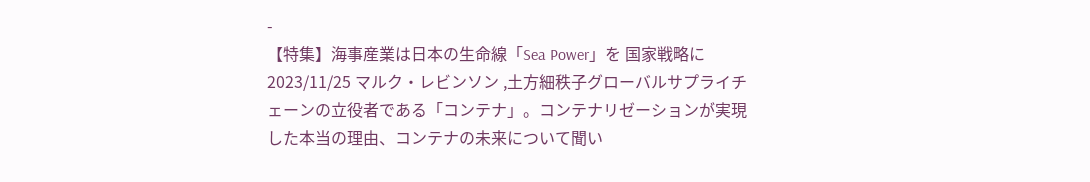-
【特集】海事産業は日本の生命線「Sea Power」を 国家戦略に
2023/11/25 マルク・レビンソン ,土方細秩子グローバルサプライチェーンの立役者である「コンテナ」。コンテナリゼーションが実現した本当の理由、コンテナの未来について聞い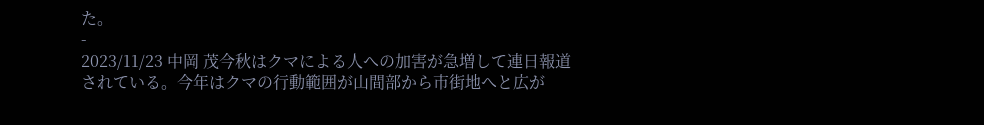た。
-
2023/11/23 中岡 茂今秋はクマによる人への加害が急増して連日報道されている。今年はクマの行動範囲が山間部から市街地へと広が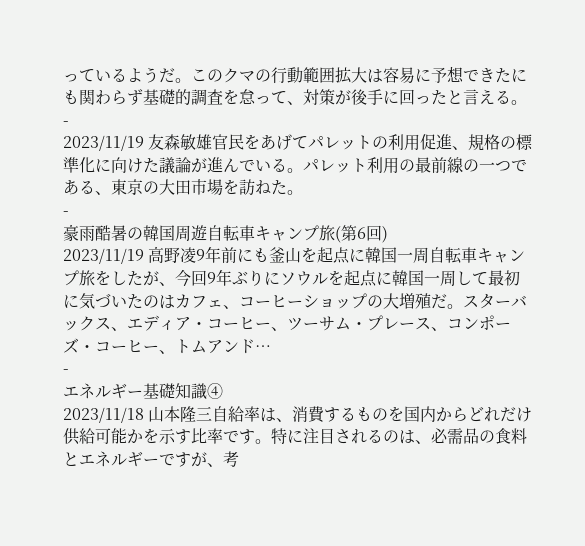っているようだ。このクマの行動範囲拡大は容易に予想できたにも関わらず基礎的調査を怠って、対策が後手に回ったと言える。
-
2023/11/19 友森敏雄官民をあげてパレットの利用促進、規格の標準化に向けた議論が進んでいる。パレット利用の最前線の一つである、東京の大田市場を訪ねた。
-
豪雨酷暑の韓国周遊自転車キャンプ旅(第6回)
2023/11/19 高野凌9年前にも釜山を起点に韓国一周自転車キャンプ旅をしたが、今回9年ぶりにソウルを起点に韓国一周して最初に気づいたのはカフェ、コーヒーショップの大増殖だ。スターバックス、エディア・コーヒー、ツーサム・プレース、コンポーズ・コーヒー、トムアンド…
-
エネルギー基礎知識④
2023/11/18 山本隆三自給率は、消費するものを国内からどれだけ供給可能かを示す比率です。特に注目されるのは、必需品の食料とエネルギーですが、考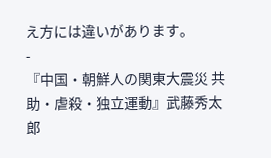え方には違いがあります。
-
『中国・朝鮮人の関東大震災 共助・虐殺・独立運動』武藤秀太郎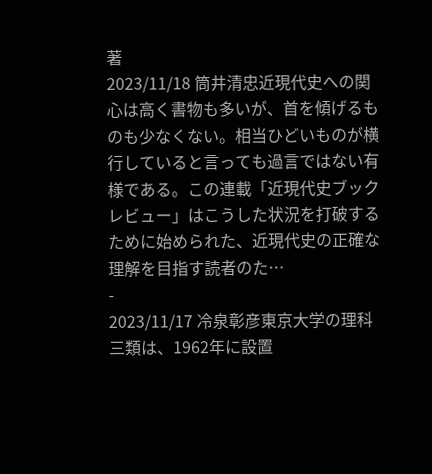著
2023/11/18 筒井清忠近現代史への関心は高く書物も多いが、首を傾げるものも少なくない。相当ひどいものが横行していると言っても過言ではない有様である。この連載「近現代史ブックレビュー」はこうした状況を打破するために始められた、近現代史の正確な理解を目指す読者のた…
-
2023/11/17 冷泉彰彦東京大学の理科三類は、1962年に設置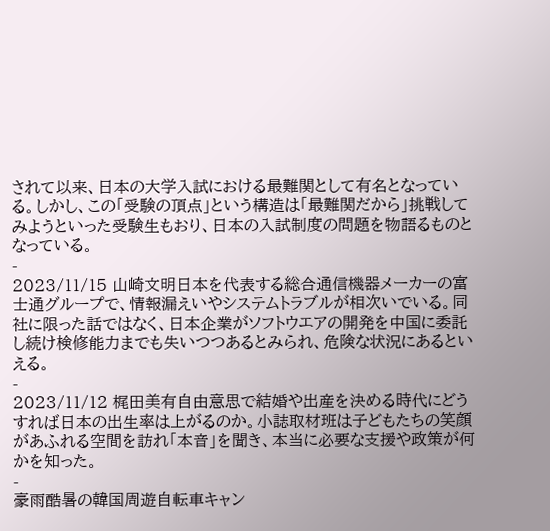されて以来、日本の大学入試における最難関として有名となっている。しかし、この「受験の頂点」という構造は「最難関だから」挑戦してみようといった受験生もおり、日本の入試制度の問題を物語るものとなっている。
-
2023/11/15 山崎文明日本を代表する総合通信機器メーカーの富士通グループで、情報漏えいやシステムトラブルが相次いでいる。同社に限った話ではなく、日本企業がソフトウエアの開発を中国に委託し続け検修能力までも失いつつあるとみられ、危険な状況にあるといえる。
-
2023/11/12 梶田美有自由意思で結婚や出産を決める時代にどうすれば日本の出生率は上がるのか。小誌取材班は子どもたちの笑顔があふれる空間を訪れ「本音」を聞き、本当に必要な支援や政策が何かを知った。
-
豪雨酷暑の韓国周遊自転車キャン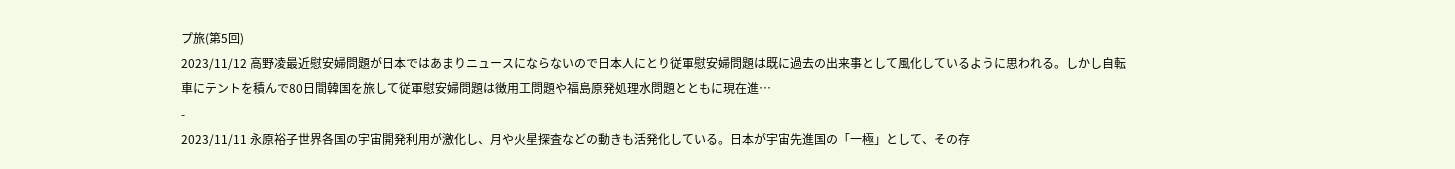プ旅(第5回)
2023/11/12 高野凌最近慰安婦問題が日本ではあまりニュースにならないので日本人にとり従軍慰安婦問題は既に過去の出来事として風化しているように思われる。しかし自転車にテントを積んで80日間韓国を旅して従軍慰安婦問題は徴用工問題や福島原発処理水問題とともに現在進…
-
2023/11/11 永原裕子世界各国の宇宙開発利用が激化し、月や火星探査などの動きも活発化している。日本が宇宙先進国の「一極」として、その存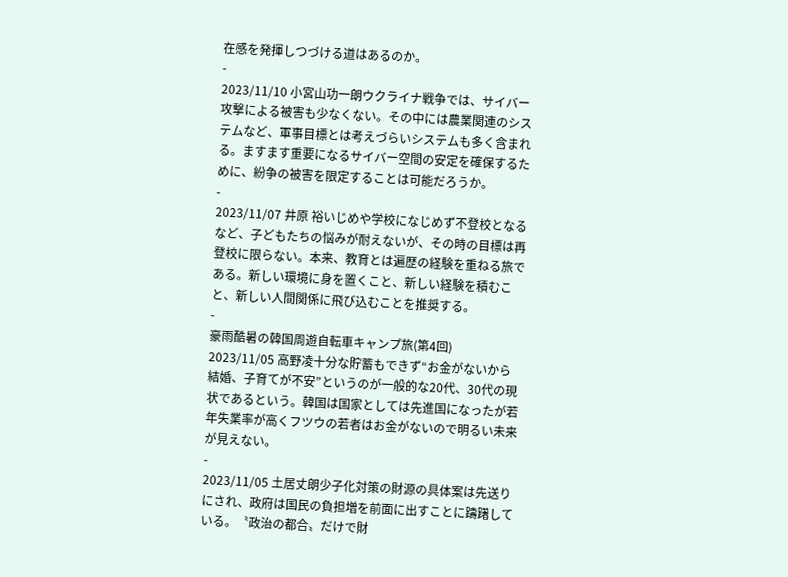在感を発揮しつづける道はあるのか。
-
2023/11/10 小宮山功一朗ウクライナ戦争では、サイバー攻撃による被害も少なくない。その中には農業関連のシステムなど、軍事目標とは考えづらいシステムも多く含まれる。ますます重要になるサイバー空間の安定を確保するために、紛争の被害を限定することは可能だろうか。
-
2023/11/07 井原 裕いじめや学校になじめず不登校となるなど、子どもたちの悩みが耐えないが、その時の目標は再登校に限らない。本来、教育とは遍歴の経験を重ねる旅である。新しい環境に身を置くこと、新しい経験を積むこと、新しい人間関係に飛び込むことを推奨する。
-
豪雨酷暑の韓国周遊自転車キャンプ旅(第4回)
2023/11/05 高野凌十分な貯蓄もできず“お金がないから結婚、子育てが不安”というのが一般的な20代、30代の現状であるという。韓国は国家としては先進国になったが若年失業率が高くフツウの若者はお金がないので明るい未来が見えない。
-
2023/11/05 土居丈朗少子化対策の財源の具体案は先送りにされ、政府は国民の負担増を前面に出すことに躊躇している。〝政治の都合〟だけで財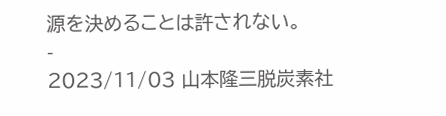源を決めることは許されない。
-
2023/11/03 山本隆三脱炭素社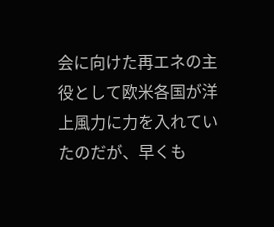会に向けた再エネの主役として欧米各国が洋上風力に力を入れていたのだが、早くも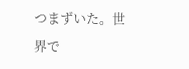つまずいた。世界で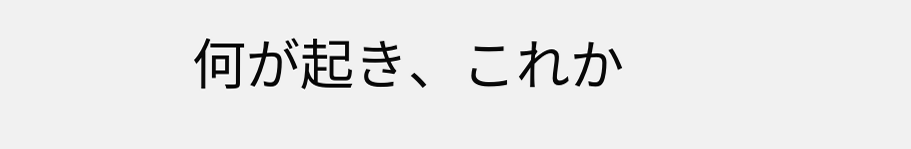何が起き、これか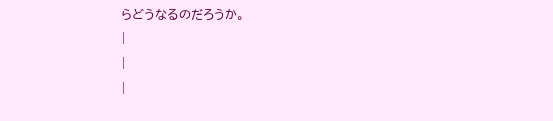らどうなるのだろうか。
|
|
|